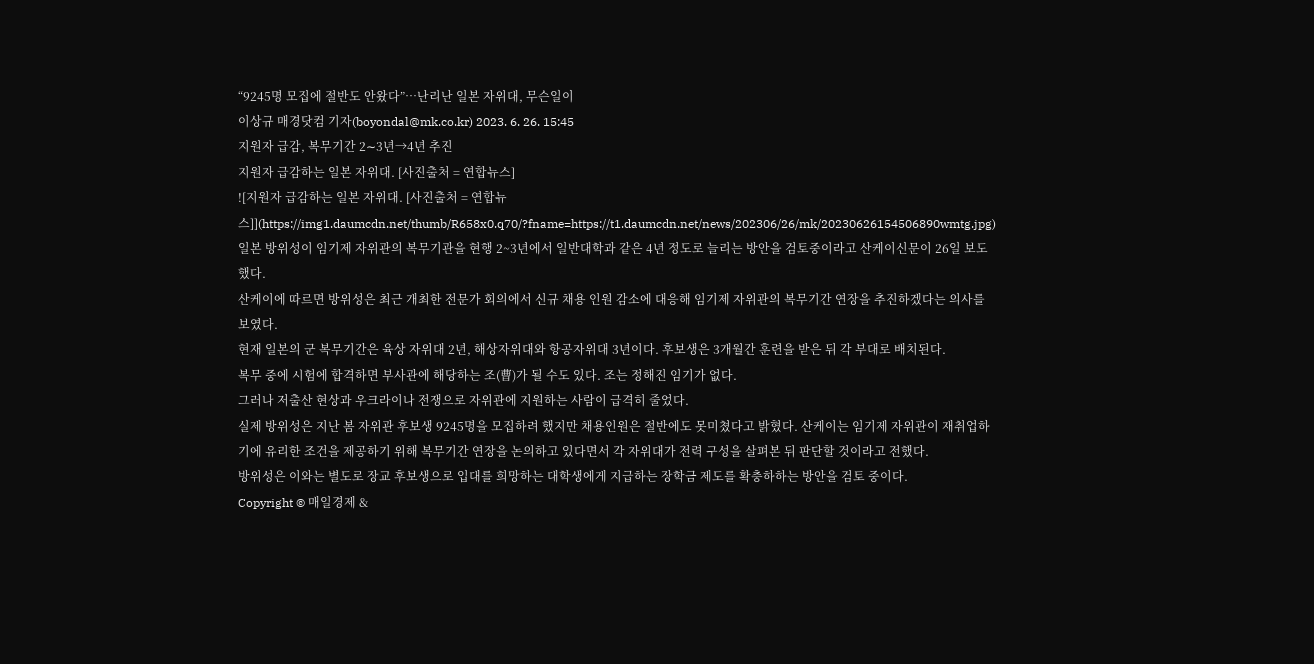“9245명 모집에 절반도 안왔다”…난리난 일본 자위대, 무슨일이
이상규 매경닷컴 기자(boyondal@mk.co.kr) 2023. 6. 26. 15:45
지원자 급감, 복무기간 2∼3년→4년 추진
지원자 급감하는 일본 자위대. [사진출처 = 연합뉴스]
![지원자 급감하는 일본 자위대. [사진출처 = 연합뉴스]](https://img1.daumcdn.net/thumb/R658x0.q70/?fname=https://t1.daumcdn.net/news/202306/26/mk/20230626154506890wmtg.jpg)
일본 방위성이 임기제 자위관의 복무기관을 현행 2~3년에서 일반대학과 같은 4년 정도로 늘리는 방안을 검토중이라고 산케이신문이 26일 보도했다.
산케이에 따르면 방위성은 최근 개최한 전문가 회의에서 신규 채용 인원 감소에 대응해 임기제 자위관의 복무기간 연장을 추진하겠다는 의사를 보였다.
현재 일본의 군 복무기간은 육상 자위대 2년, 해상자위대와 항공자위대 3년이다. 후보생은 3개월간 훈련을 받은 뒤 각 부대로 배치된다.
복무 중에 시험에 합격하면 부사관에 해당하는 조(曹)가 될 수도 있다. 조는 정해진 임기가 없다.
그러나 저출산 현상과 우크라이나 전쟁으로 자위관에 지원하는 사람이 급격히 줄었다.
실제 방위성은 지난 봄 자위관 후보생 9245명을 모집하려 했지만 채용인원은 절반에도 못미쳤다고 밝혔다. 산케이는 임기제 자위관이 재취업하기에 유리한 조건을 제공하기 위해 복무기간 연장을 논의하고 있다면서 각 자위대가 전력 구성을 살펴본 뒤 판단할 것이라고 전했다.
방위성은 이와는 별도로 장교 후보생으로 입대를 희망하는 대학생에게 지급하는 장학금 제도를 확충하하는 방안을 검토 중이다.
Copyright © 매일경제 &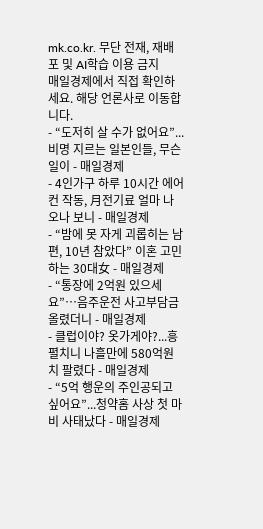mk.co.kr. 무단 전재, 재배포 및 AI학습 이용 금지
매일경제에서 직접 확인하세요. 해당 언론사로 이동합니다.
- “도저히 살 수가 없어요”...비명 지르는 일본인들, 무슨 일이 - 매일경제
- 4인가구 하루 10시간 에어컨 작동, 月전기료 얼마 나오나 보니 - 매일경제
- “밤에 못 자게 괴롭히는 남편, 10년 참았다” 이혼 고민하는 30대女 - 매일경제
- “통장에 2억원 있으세요”…음주운전 사고부담금 올렸더니 - 매일경제
- 클럽이야? 옷가게야?...흥 펼치니 나흘만에 580억원치 팔렸다 - 매일경제
- “5억 행운의 주인공되고 싶어요”...청약홈 사상 첫 마비 사태났다 - 매일경제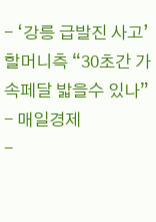- ‘강릉 급발진 사고’ 할머니측 “30초간 가속페달 밟을수 있나” - 매일경제
-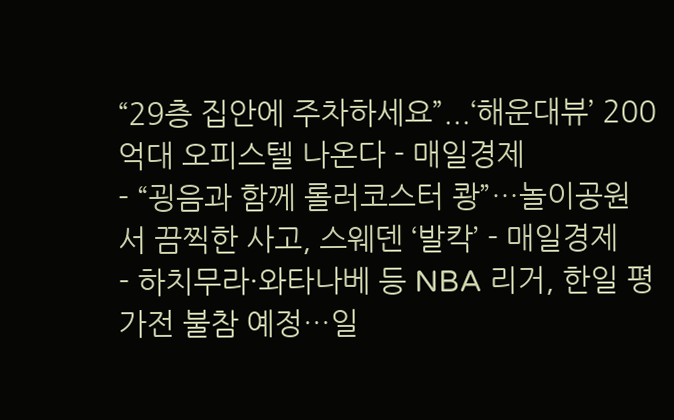“29층 집안에 주차하세요”...‘해운대뷰’ 200억대 오피스텔 나온다 - 매일경제
- “굉음과 함께 롤러코스터 쾅”…놀이공원서 끔찍한 사고, 스웨덴 ‘발칵’ - 매일경제
- 하치무라·와타나베 등 NBA 리거, 한일 평가전 불참 예정…일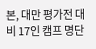본, 대만 평가전 대비 17인 캠프 명단